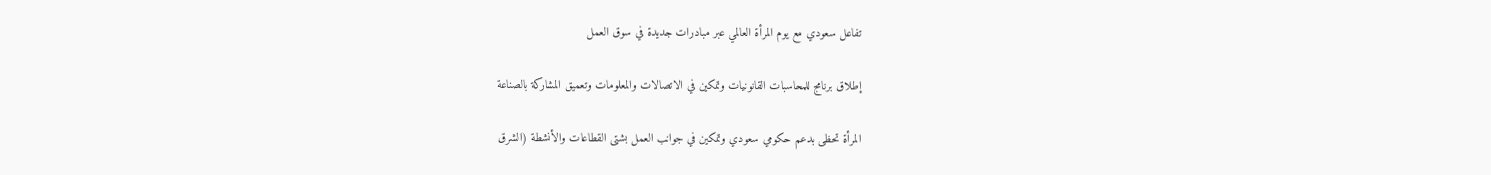تفاعل سعودي مع يوم المرأة العالمي عبر مبادرات جديدة في سوق العمل

إطلاق برنامج للمحاسبات القانونيات وتمكين في الاتصالات والمعلومات وتعميق المشاركة بالصناعة

المرأة تحظى بدعم حكومي سعودي وتمكين في جوانب العمل بشتى القطاعات والأنشطة (الشرق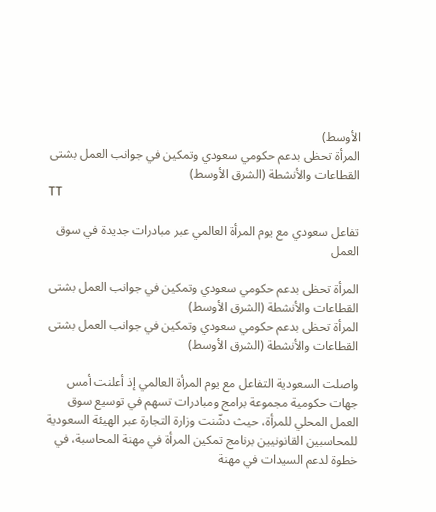الأوسط)
المرأة تحظى بدعم حكومي سعودي وتمكين في جوانب العمل بشتى القطاعات والأنشطة (الشرق الأوسط)
TT

تفاعل سعودي مع يوم المرأة العالمي عبر مبادرات جديدة في سوق العمل

المرأة تحظى بدعم حكومي سعودي وتمكين في جوانب العمل بشتى القطاعات والأنشطة (الشرق الأوسط)
المرأة تحظى بدعم حكومي سعودي وتمكين في جوانب العمل بشتى القطاعات والأنشطة (الشرق الأوسط)

واصلت السعودية التفاعل مع يوم المرأة العالمي إذ أعلنت أمس جهات حكومية مجموعة برامج ومبادرات تسهم في توسيع سوق العمل المحلي للمرأة، حيث دشّنت وزارة التجارة عبر الهيئة السعودية للمحاسبين القانونيين برنامج تمكين المرأة في مهنة المحاسبة، في خطوة لدعم السيدات في مهنة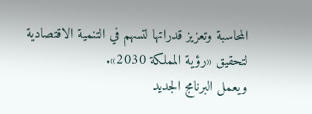المحاسبة وتعزيز قدراتها لتسهم في التنمية الاقتصادية لتحقيق «رؤية المملكة 2030».
ويعمل البرنامج الجديد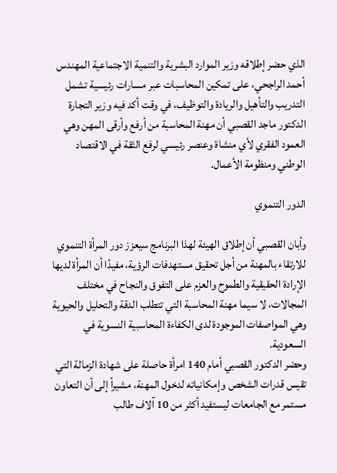الذي حضر إطلاقه وزير الموارد البشرية والتنمية الاجتماعية المهندس أحمد الراجحي، على تمكين المحاسبات عبر مسارات رئيسية تشمل التدريب والتأهيل والريادة والتوظيف، في وقت أكد فيه وزير التجارة الدكتور ماجد القصبي أن مهنة المحاسبة من أرفع وأرقى المهن وهي العمود الفقري لأي منشاة وعنصر رئيسي لرفع الثقة في الاقتصاد الوطني ومنظومة الأعمال.

الدور التنموي

وأبان القصبي أن إطلاق الهيئة لهذا البرنامج سيعزز دور المرأة التنموي للارتقاء بالمهنة من أجل تحقيق مستهدفات الرؤية، مفيدًا أن المرأة لديها الإرادة الحقيقية والطموح والعزم على التفوق والنجاح في مختلف المجالات، لا سيما مهنة المحاسبة التي تتطلب الدقة والتحليل والحيوية وهي المواصفات الموجودة لدى الكفاءة المحاسبية النسوية في السعودية.
وحضر الدكتور القصبي أمام 140 امرأة حاصلة على شهادة الزمالة التي تقيس قدرات الشخص وإمكانياته لدخول المهنة، مشيراً إلى أن التعاون مستمر مع الجامعات ليستفيد أكثر من 10 آلاف طالب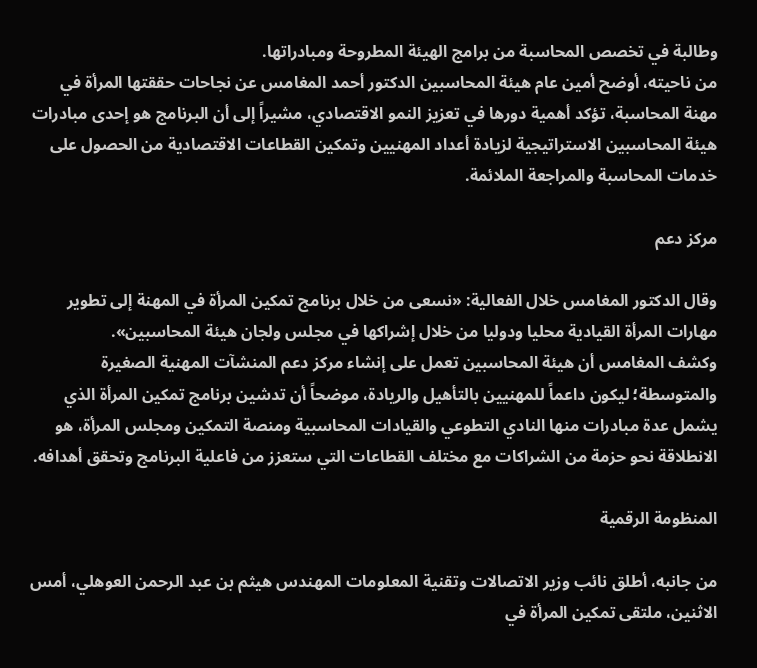وطالبة في تخصص المحاسبة من برامج الهيئة المطروحة ومبادراتها.
من ناحيته، أوضح أمين عام هيئة المحاسبين الدكتور أحمد المغامس عن نجاحات حققتها المرأة في مهنة المحاسبة، تؤكد أهمية دورها في تعزيز النمو الاقتصادي، مشيراً إلى أن البرنامج هو إحدى مبادرات هيئة المحاسبين الاستراتيجية لزيادة أعداد المهنيين وتمكين القطاعات الاقتصادية من الحصول على خدمات المحاسبة والمراجعة الملائمة.

مركز دعم

وقال الدكتور المغامس خلال الفعالية: «نسعى من خلال برنامج تمكين المرأة في المهنة إلى تطوير مهارات المرأة القيادية محليا ودوليا من خلال إشراكها في مجلس ولجان هيئة المحاسبين».
وكشف المغامس أن هيئة المحاسبين تعمل على إنشاء مركز دعم المنشآت المهنية الصغيرة والمتوسطة؛ ليكون داعماً للمهنيين بالتأهيل والريادة، موضحاً أن تدشين برنامج تمكين المرأة الذي يشمل عدة مبادرات منها النادي التطوعي والقيادات المحاسبية ومنصة التمكين ومجلس المرأة، هو الانطلاقة نحو حزمة من الشراكات مع مختلف القطاعات التي ستعزز من فاعلية البرنامج وتحقق أهدافه.

المنظومة الرقمية

من جانبه، أطلق نائب وزير الاتصالات وتقنية المعلومات المهندس هيثم بن عبد الرحمن العوهلي، أمس الاثنين، ملتقى تمكين المرأة في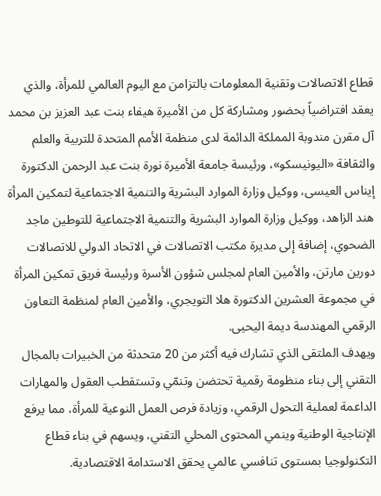قطاع الاتصالات وتقنية المعلومات بالتزامن مع اليوم العالمي للمرأة، والذي يعقد افتراضياً بحضور ومشاركة كل من الأميرة هيفاء بنت عبد العزيز بن محمد آل مقرن مندوبة المملكة الدائمة لدى منظمة الأمم المتحدة للتربية والعلم والثقافة «اليونيسكو»، ورئيسة جامعة الأميرة نورة بنت عبد الرحمن الدكتورة إيناس العيسى، ووكيل وزارة الموارد البشرية والتنمية الاجتماعية لتمكين المرأة هند الزاهد، ووكيل وزارة الموارد البشرية والتنمية الاجتماعية للتوطين ماجد الضحوي، إضافة إلى مديرة مكتب الاتصالات في الاتحاد الدولي للاتصالات دورين مارتن، والأمين العام لمجلس شؤون الأسرة ورئيسة فريق تمكين المرأة في مجموعة العشرين الدكتورة هلا التويجري، والأمين العام لمنظمة التعاون الرقمي المهندسة ديمة اليحيى.
ويهدف الملتقى الذي تشارك فيه أكثر من 20 متحدثة من الخبيرات بالمجال التقني إلى بناء منظومة رقمية تحتضن وتنمّي وتستقطب العقول والمهارات الداعمة لعملية التحول الرقمي، وزيادة فرص العمل النوعية للمرأة، مما يرفع الإنتاجية الوطنية وينمي المحتوى المحلي التقني، ويسهم في بناء قطاع التكنولوجيا بمستوى تنافسي عالمي يحقق الاستدامة الاقتصادية.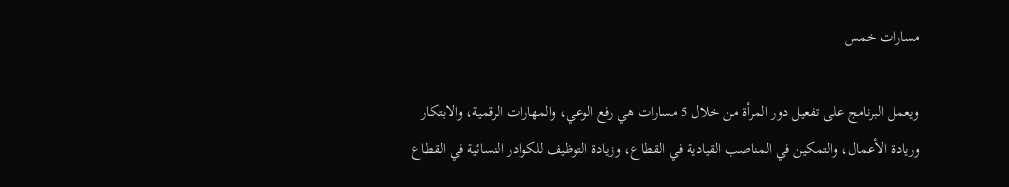مسارات خمس

ويعمل البرنامج على تفعيل دور المرأة من خلال 5 مسارات هي رفع الوعي، والمهارات الرقمية، والابتكار وريادة الأعمال، والتمكين في المناصب القيادية في القطاع، وزيادة التوظيف للكوادر النسائية في القطاع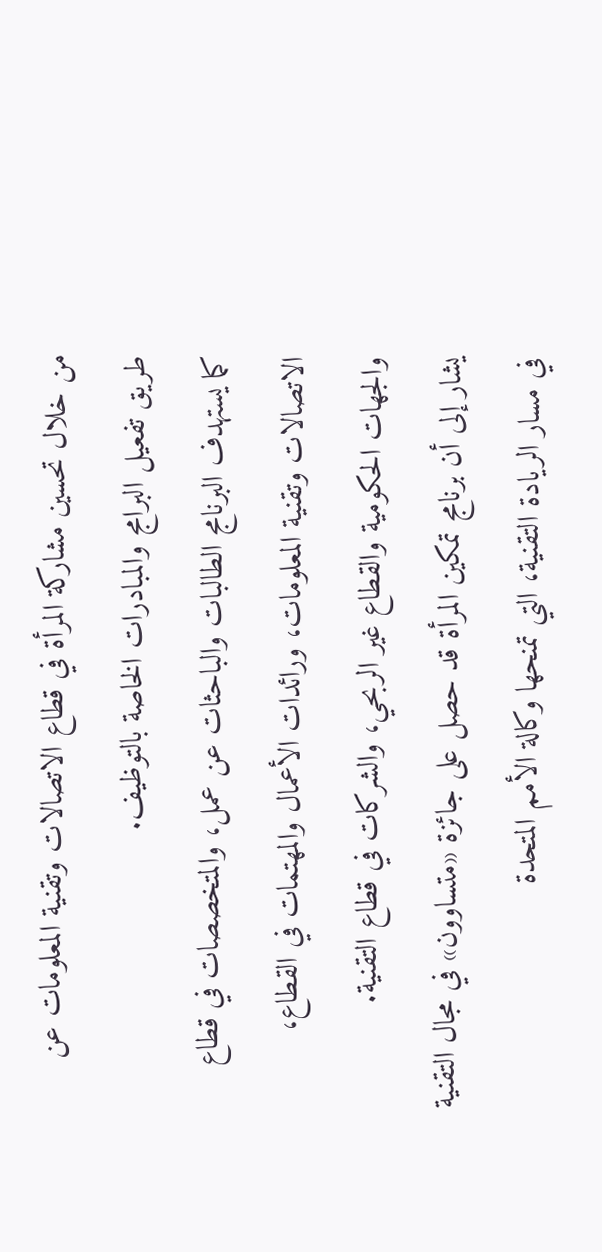من خلال تحسين مشاركة المرأة في قطاع الاتصالات وتقنية المعلومات عن طريق تفعيل البرامج والمبادرات الخاصة بالتوظيف.
كما يستهدف البرنامج الطالبات والباحثات عن عمل، والمتخصصات في قطاع الاتصالات وتقنية المعلومات، ورائدات الأعمال والمهتمات في القطاع، والجهات الحكومية والقطاع غير الربحي، والشركات في قطاع التقنية.
يشار إلى أن برنامج تمكين المرأة قد حصل على جائزة «متساوون» في مجال التقنية في مسار الريادة التقنية، التي تمنحها وكالة الأمم المتحدة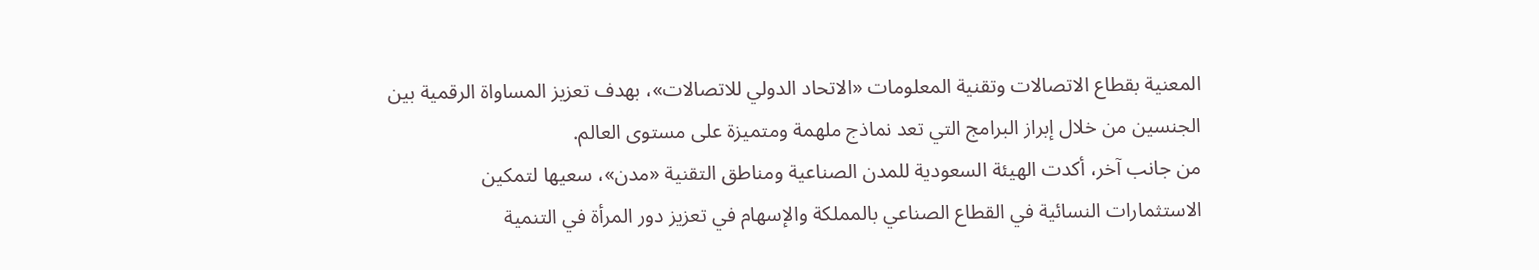المعنية بقطاع الاتصالات وتقنية المعلومات «الاتحاد الدولي للاتصالات»، بهدف تعزيز المساواة الرقمية بين الجنسين من خلال إبراز البرامج التي تعد نماذج ملهمة ومتميزة على مستوى العالم.
من جانب آخر، أكدت الهيئة السعودية للمدن الصناعية ومناطق التقنية «مدن»، سعيها لتمكين الاستثمارات النسائية في القطاع الصناعي بالمملكة والإسهام في تعزيز دور المرأة في التنمية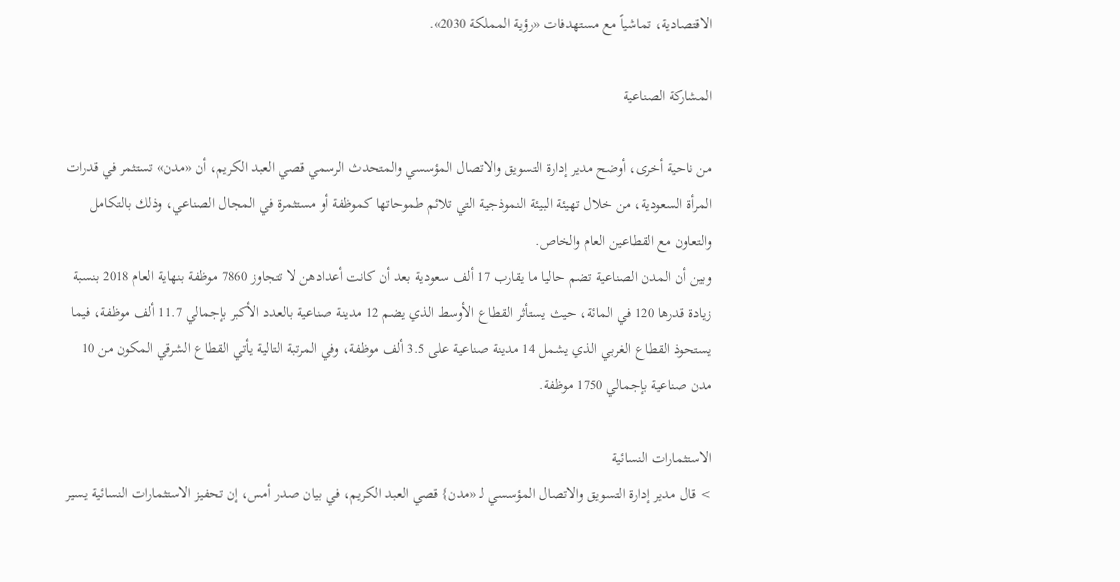الاقتصادية، تماشياً مع مستهدفات «رؤية المملكة 2030».

المشاركة الصناعية

من ناحية أخرى، أوضح مدير إدارة التسويق والاتصال المؤسسي والمتحدث الرسمي قصي العبد الكريم، أن «مدن» تستثمر في قدرات المرأة السعودية، من خلال تهيئة البيئة النموذجية التي تلائم طموحاتها كموظفة أو مستثمرة في المجال الصناعي، وذلك بالتكامل والتعاون مع القطاعين العام والخاص.
وبين أن المدن الصناعية تضم حاليا ما يقارب 17 ألف سعودية بعد أن كانت أعدادهن لا تتجاوز 7860 موظفة بنهاية العام 2018 بنسبة زيادة قدرها 120 في المائة، حيث يستأثر القطاع الأوسط الذي يضم 12 مدينة صناعية بالعدد الأكبر بإجمالي 11.7 ألف موظفة، فيما يستحوذ القطاع الغربي الذي يشمل 14 مدينة صناعية على 3.5 ألف موظفة، وفي المرتبة التالية يأتي القطاع الشرقي المكون من 10 مدن صناعية بإجمالي 1750 موظفة.

الاستثمارات النسائية
> قال مدير إدارة التسويق والاتصال المؤسسي لـ «مدن} قصي العبد الكريم، في بيان صدر أمس، إن تحفيز الاستثمارات النسائية يسير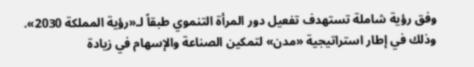وفق رؤية شاملة تستهدف تفعيل دور المرأة التنموي طبقاً لـ«رؤية المملكة 2030». وذلك في إطار استراتيجية «مدن» لتمكين الصناعة والإسهام في زيادة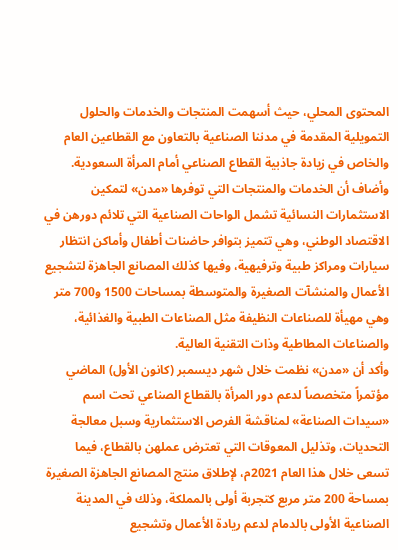المحتوى المحلي، حيث أسهمت المنتجات والخدمات والحلول التمويلية المقدمة في مدننا الصناعية بالتعاون مع القطاعين العام والخاص في زيادة جاذبية القطاع الصناعي أمام المرأة السعودية.
وأضاف أن الخدمات والمنتجات التي توفرها «مدن» لتمكين الاستثمارات النسائية تشمل الواحات الصناعية التي تلائم دورهن في الاقتصاد الوطني، وهي تتميز بتوافر حاضنات أطفال وأماكن انتظار سيارات ومراكز طبية وترفيهية، وفيها كذلك المصانع الجاهزة لتشجيع الأعمال والمنشآت الصغيرة والمتوسطة بمساحات 1500 و700 متر وهي مهيأة للصناعات النظيفة مثل الصناعات الطبية والغذائية، والصناعات المطاطية وذات التقنية العالية.
وأكد أن «مدن» نظمت خلال شهر ديسمبر (كانون الأول) الماضي مؤتمراً متخصصاً لدعم دور المرأة بالقطاع الصناعي تحت اسم «سيدات الصناعة» لمناقشة الفرص الاستثمارية وسبل معالجة التحديات، وتذليل المعوقات التي تعترض عملهن بالقطاع، فيما تسعى خلال هذا العام 2021م، لإطلاق منتج المصانع الجاهزة الصغيرة بمساحة 200 متر مربع كتجربة أولى بالمملكة، وذلك في المدينة الصناعية الأولى بالدمام لدعم ريادة الأعمال وتشجيع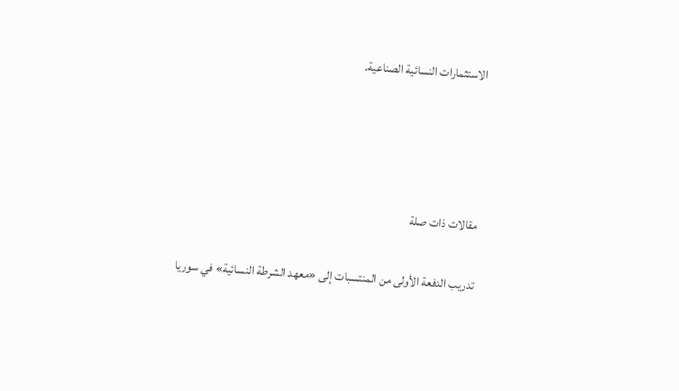الاستثمارات النسائية الصناعية.




مقالات ذات صلة

تدريب الدفعة الأولى من المنتسبات إلى «معهد الشرطة النسائية» في سوريا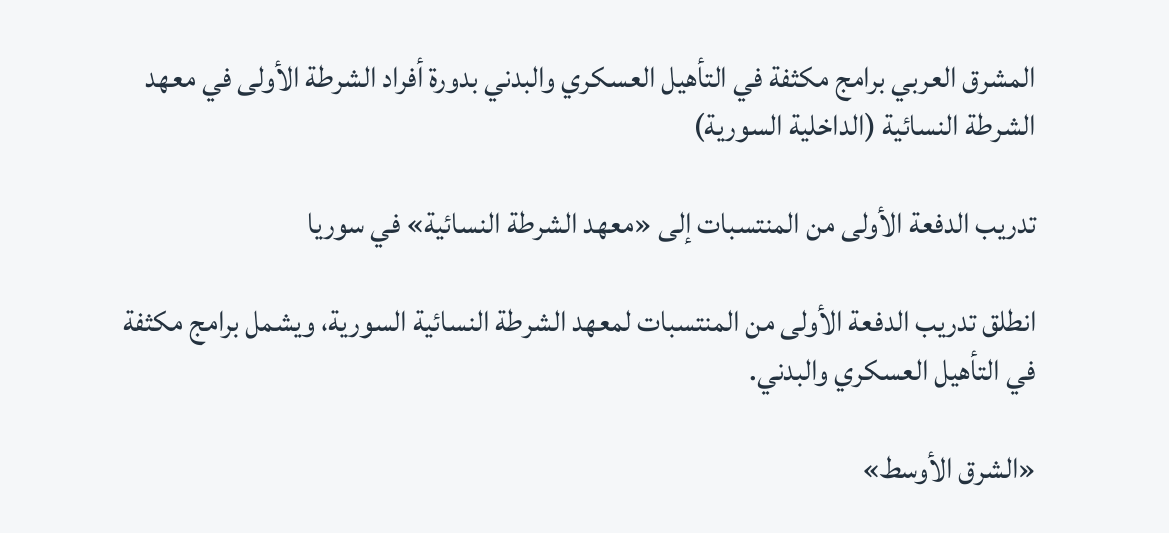المشرق العربي برامج مكثفة في التأهيل العسكري والبدني بدورة أفراد الشرطة الأولى في معهد الشرطة النسائية (الداخلية السورية)

تدريب الدفعة الأولى من المنتسبات إلى «معهد الشرطة النسائية» في سوريا

انطلق تدريب الدفعة الأولى من المنتسبات لمعهد الشرطة النسائية السورية، ويشمل برامج مكثفة في التأهيل العسكري والبدني.

«الشرق الأوسط»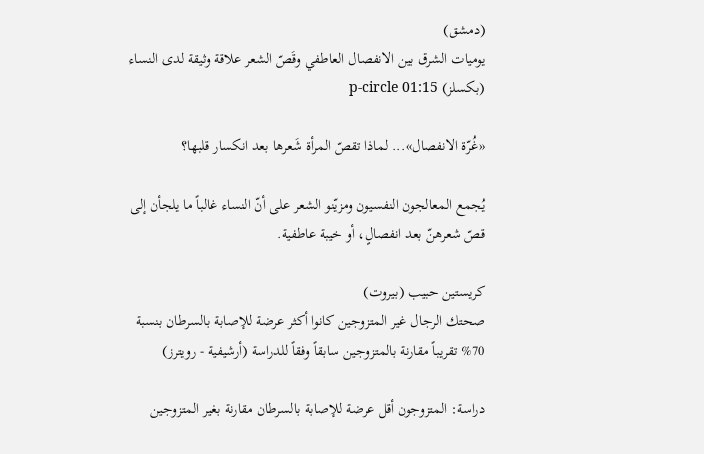(دمشق)
يوميات الشرق بين الانفصال العاطفي وقَصّ الشعر علاقة وثيقة لدى النساء (بكسلز) p-circle 01:15

«غُرّة الانفصال»... لماذا تقصّ المرأة شَعرها بعد انكسار قلبها؟

يُجمع المعالجون النفسيون ومزيّنو الشعر على أنّ النساء غالباً ما يلجأن إلى قصّ شعرهنّ بعد انفصالٍ، أو خيبة عاطفية.

كريستين حبيب (بيروت)
صحتك الرجال غير المتزوجين كانوا أكثر عرضة للإصابة بالسرطان بنسبة 70% تقريباً مقارنة بالمتزوجين سابقاً وفقاً للدراسة (أرشيفية - رويترز)

دراسة: المتزوجون أقل عرضة للإصابة بالسرطان مقارنة بغير المتزوجين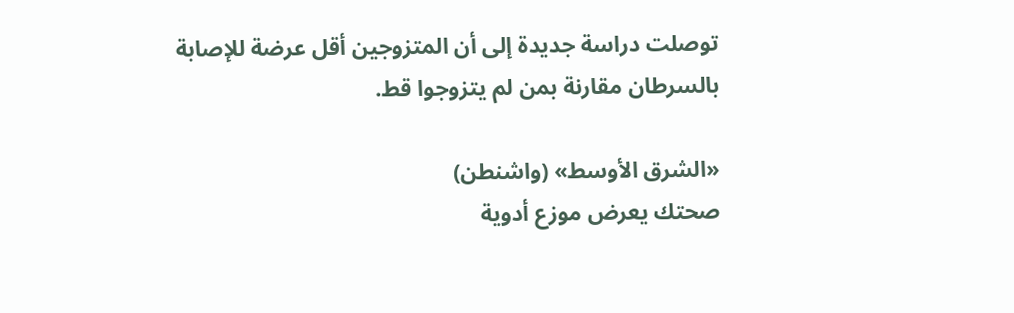توصلت دراسة جديدة إلى أن المتزوجين أقل عرضة للإصابة بالسرطان مقارنة بمن لم يتزوجوا قط.

«الشرق الأوسط» (واشنطن)
صحتك يعرض موزع أدوية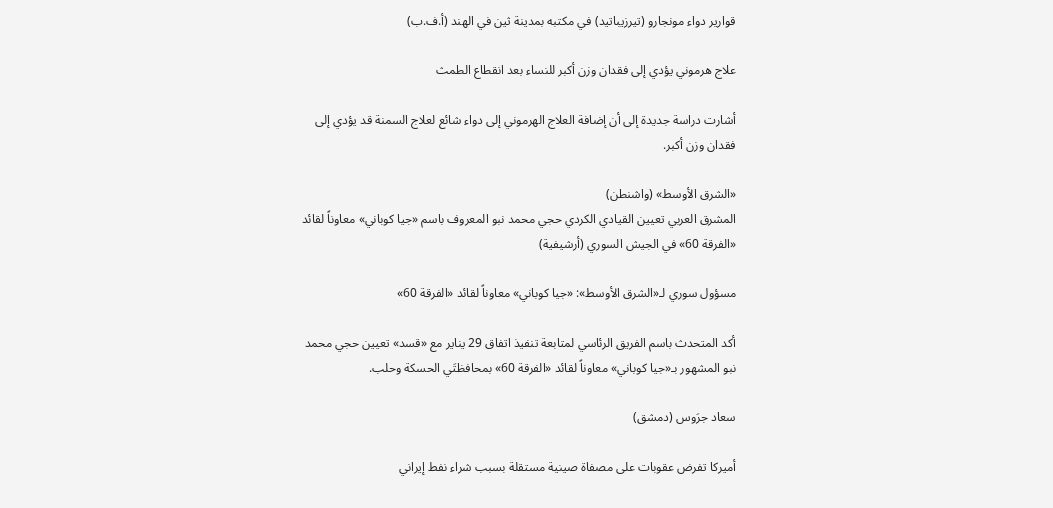قوارير دواء مونجارو (تيرزيباتيد) في مكتبه بمدينة ثين في الهند (أ.ف.ب)

علاج هرموني يؤدي إلى فقدان وزن أكبر للنساء بعد انقطاع الطمث

أشارت دراسة جديدة إلى أن إضافة العلاج الهرموني إلى دواء شائع لعلاج السمنة قد يؤدي إلى فقدان وزن أكبر.

«الشرق الأوسط» (واشنطن)
المشرق العربي تعيين القيادي الكردي حجي محمد نبو المعروف باسم «جيا كوباني» معاوناً لقائد «الفرقة 60» في الجيش السوري (أرشيفية)

مسؤول سوري لـ«الشرق الأوسط»: «جيا كوباني» معاوناً لقائد «الفرقة 60»

أكد المتحدث باسم الفريق الرئاسي لمتابعة تنفيذ اتفاق 29 يناير مع «قسد» تعيين حجي محمد نبو المشهور بـ«جيا كوباني» معاوناً لقائد «الفرقة 60» بمحافظتَي الحسكة وحلب.

سعاد جرَوس (دمشق)

أميركا تفرض عقوبات على مصفاة صينية مستقلة بسبب شراء نفط إيراني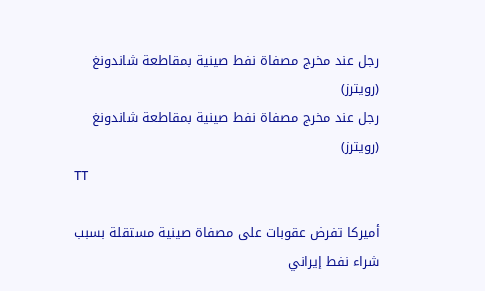رجل عند مخرج مصفاة نفط صينية بمقاطعة شاندونغ (رويترز)
رجل عند مخرج مصفاة نفط صينية بمقاطعة شاندونغ (رويترز)
TT

أميركا تفرض عقوبات على مصفاة صينية مستقلة بسبب شراء نفط إيراني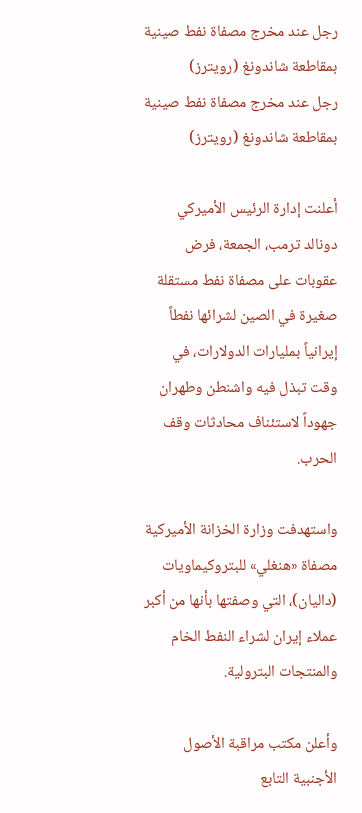رجل عند مخرج مصفاة نفط صينية بمقاطعة شاندونغ (رويترز)
رجل عند مخرج مصفاة نفط صينية بمقاطعة شاندونغ (رويترز)

أعلنت ‌إدارة الرئيس الأميركي دونالد ترمب، الجمعة، فرض عقوبات على مصفاة نفط مستقلة صغيرة في الصين لشرائها نفطاً إيرانياً بمليارات الدولارات، في وقت تبذل فيه واشنطن وطهران جهوداً لاستئناف محادثات وقف الحرب.

واستهدفت وزارة الخزانة الأميركية مصفاة «هنغلي» للبتروكيماويات (داليان)، التي وصفتها بأنها من أكبر عملاء إيران لشراء النفط الخام والمنتجات البترولية.

وأعلن مكتب مراقبة الأصول الأجنبية التابع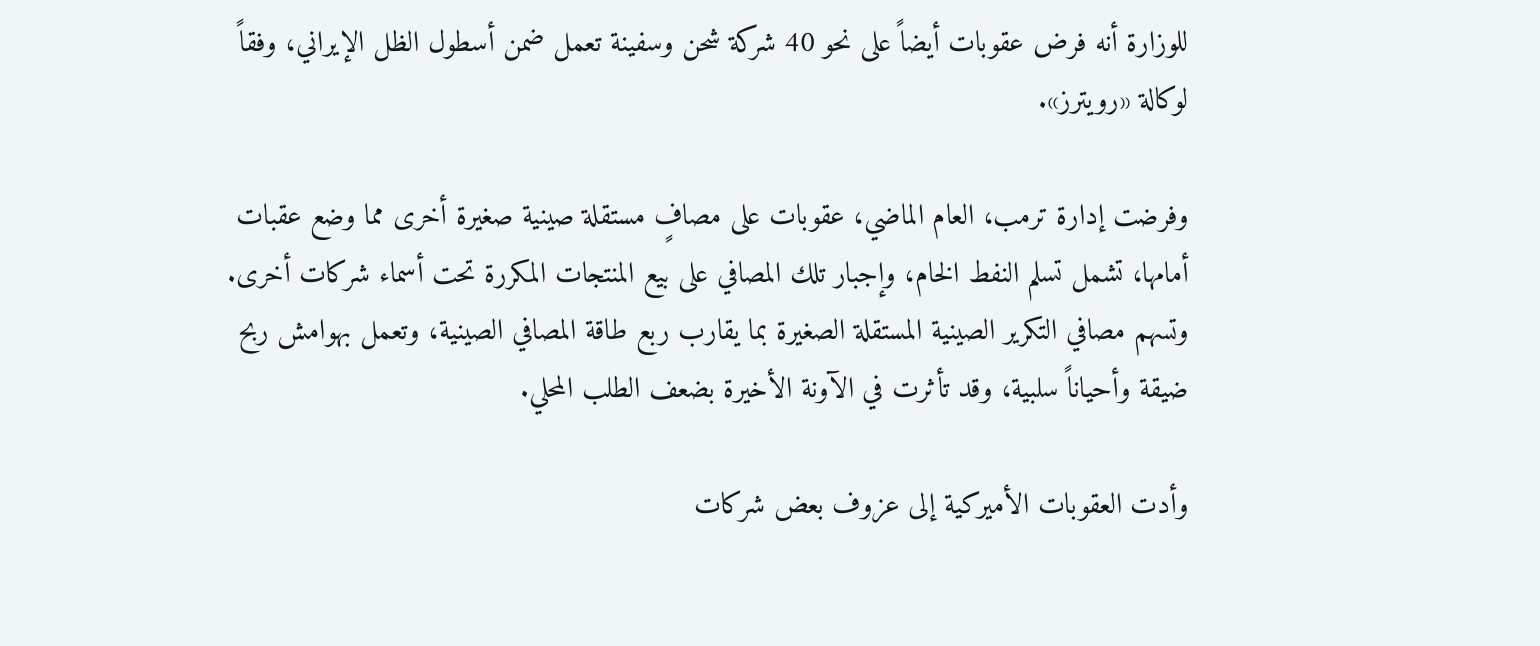للوزارة أنه فرض عقوبات أيضاً ‌على نحو ‌40 شركة شحن وسفينة تعمل ‌ضمن أسطول الظل الإيراني، وفقاً لوكالة «رويترز».

وفرضت إدارة ترمب، العام الماضي، عقوبات على مصافٍ مستقلة صينية صغيرة أخرى مما وضع عقبات أمامها، تشمل تسلم النفط الخام، وإجبار تلك المصافي على بيع المنتجات المكررة تحت أسماء شركات أخرى. وتسهم مصافي التكرير الصينية المستقلة الصغيرة بما يقارب ربع طاقة المصافي الصينية، وتعمل بهوامش ربح ضيقة ‌وأحياناً سلبية، وقد ‌تأثرت في الآونة الأخيرة بضعف الطلب المحلي.

وأدت العقوبات الأميركية ‌إلى عزوف بعض شركات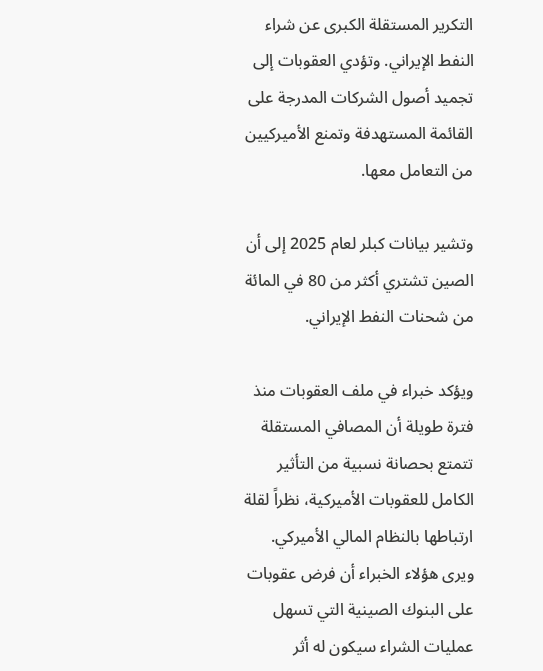التكرير المستقلة الكبرى عن ‌شراء النفط الإيراني. وتؤدي العقوبات إلى تجميد أصول الشركات المدرجة على القائمة المستهدفة وتمنع الأميركيين من التعامل معها.

وتشير بيانات كبلر لعام 2025 إلى أن الصين ‌تشتري أكثر من 80 في المائة من شحنات النفط الإيراني.

ويؤكد خبراء في ملف العقوبات منذ فترة طويلة أن المصافي المستقلة تتمتع بحصانة نسبية من التأثير الكامل للعقوبات الأميركية، نظراً لقلة ارتباطها بالنظام المالي الأميركي. ويرى هؤلاء الخبراء أن فرض عقوبات على البنوك الصينية التي تسهل عمليات الشراء سيكون له أثر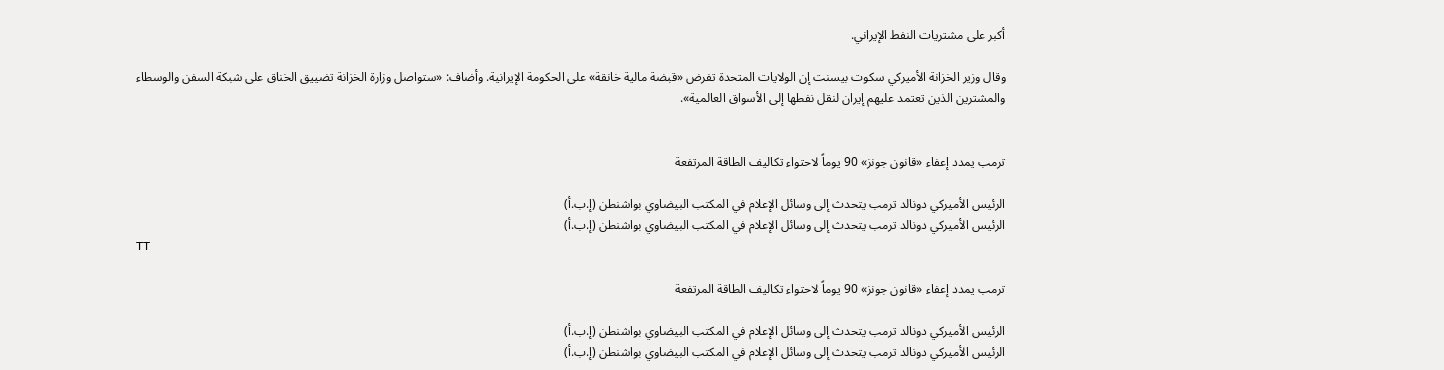أكبر على مشتريات النفط الإيراني.

وقال وزير الخزانة الأميركي سكوت بيسنت إن الولايات المتحدة تفرض «قبضة مالية خانقة» على الحكومة الإيرانية. وأضاف: «ستواصل وزارة الخزانة تضييق الخناق على شبكة السفن والوسطاء والمشترين الذين تعتمد عليهم إيران لنقل نفطها إلى الأسواق العالمية».


ترمب يمدد إعفاء «قانون جونز» 90 يوماً لاحتواء تكاليف الطاقة المرتفعة

الرئيس الأميركي دونالد ترمب يتحدث إلى وسائل الإعلام في المكتب البيضاوي بواشنطن (إ.ب.أ)
الرئيس الأميركي دونالد ترمب يتحدث إلى وسائل الإعلام في المكتب البيضاوي بواشنطن (إ.ب.أ)
TT

ترمب يمدد إعفاء «قانون جونز» 90 يوماً لاحتواء تكاليف الطاقة المرتفعة

الرئيس الأميركي دونالد ترمب يتحدث إلى وسائل الإعلام في المكتب البيضاوي بواشنطن (إ.ب.أ)
الرئيس الأميركي دونالد ترمب يتحدث إلى وسائل الإعلام في المكتب البيضاوي بواشنطن (إ.ب.أ)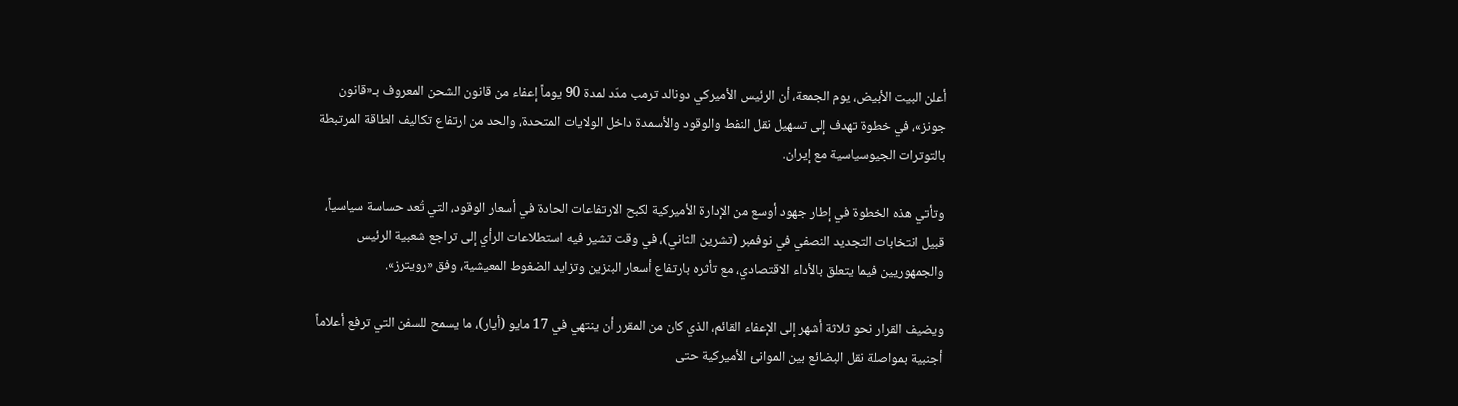أعلن البيت الأبيض، يوم الجمعة، أن الرئيس الأميركي دونالد ترمب مدّد لمدة 90 يوماً إعفاء من قانون الشحن المعروف بـ«قانون جونز»، في خطوة تهدف إلى تسهيل نقل النفط والوقود والأسمدة داخل الولايات المتحدة، والحد من ارتفاع تكاليف الطاقة المرتبطة بالتوترات الجيوسياسية مع إيران.

وتأتي هذه الخطوة في إطار جهود أوسع من الإدارة الأميركية لكبح الارتفاعات الحادة في أسعار الوقود، التي تُعد حساسة سياسياً، قبيل انتخابات التجديد النصفي في نوفمبر (تشرين الثاني)، في وقت تشير فيه استطلاعات الرأي إلى تراجع شعبية الرئيس والجمهوريين فيما يتعلق بالأداء الاقتصادي، مع تأثره بارتفاع أسعار البنزين وتزايد الضغوط المعيشية، وفق «رويترز».

ويضيف القرار نحو ثلاثة أشهر إلى الإعفاء القائم، الذي كان من المقرر أن ينتهي في 17 مايو (أيار)، ما يسمح للسفن التي ترفع أعلاماً أجنبية بمواصلة نقل البضائع بين الموانئ الأميركية حتى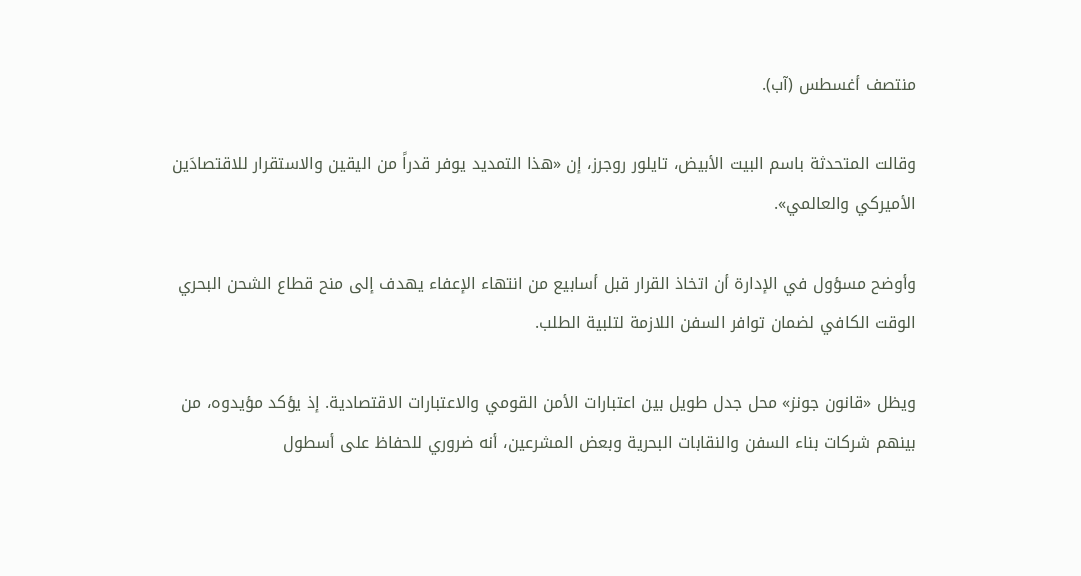منتصف أغسطس (آب).

وقالت المتحدثة باسم البيت الأبيض، تايلور روجرز، إن «هذا التمديد يوفر قدراً من اليقين والاستقرار للاقتصادَين الأميركي والعالمي».

وأوضح مسؤول في الإدارة أن اتخاذ القرار قبل أسابيع من انتهاء الإعفاء يهدف إلى منح قطاع الشحن البحري الوقت الكافي لضمان توافر السفن اللازمة لتلبية الطلب.

ويظل «قانون جونز» محل جدل طويل بين اعتبارات الأمن القومي والاعتبارات الاقتصادية. إذ يؤكد مؤيدوه، من بينهم شركات بناء السفن والنقابات البحرية وبعض المشرعين، أنه ضروري للحفاظ على أسطول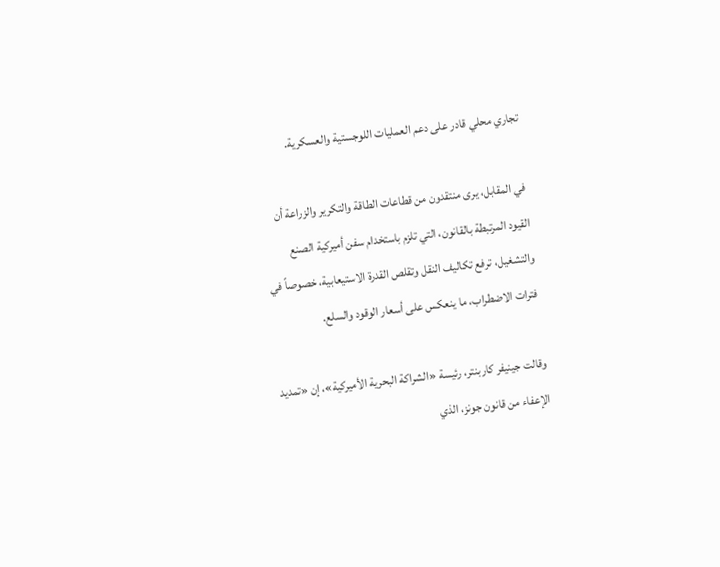تجاري محلي قادر على دعم العمليات اللوجستية والعسكرية.

في المقابل، يرى منتقدون من قطاعات الطاقة والتكرير والزراعة أن القيود المرتبطة بالقانون، التي تلزم باستخدام سفن أميركية الصنع والتشغيل، ترفع تكاليف النقل وتقلص القدرة الاستيعابية، خصوصاً في فترات الاضطراب، ما ينعكس على أسعار الوقود والسلع.

وقالت جينيفر كاربنتر، رئيسة «الشراكة البحرية الأميركية»، إن «تمديد الإعفاء من قانون جونز، الذي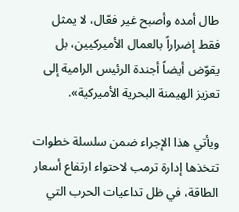طال أمده وأصبح غير فعّال، لا يمثل فقط إضراراً بالعمال الأميركيين، بل يقوّض أيضاً أجندة الرئيس الرامية إلى تعزيز الهيمنة البحرية الأميركية».

ويأتي هذا الإجراء ضمن سلسلة خطوات تتخذها إدارة ترمب لاحتواء ارتفاع أسعار الطاقة، في ظل تداعيات الحرب التي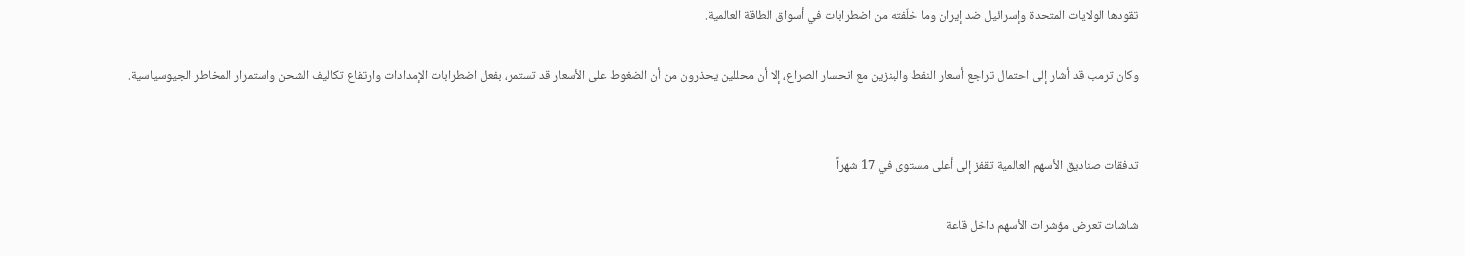تقودها الولايات المتحدة وإسرائيل ضد إيران وما خلّفته من اضطرابات في أسواق الطاقة العالمية.

وكان ترمب قد أشار إلى احتمال تراجع أسعار النفط والبنزين مع انحسار الصراع، إلا أن محللين يحذرون من أن الضغوط على الأسعار قد تستمر، بفعل اضطرابات الإمدادات وارتفاع تكاليف الشحن واستمرار المخاطر الجيوسياسية.


تدفقات صناديق الأسهم العالمية تقفز إلى أعلى مستوى في 17 شهراً

شاشات تعرض مؤشرات الأسهم داخل قاعة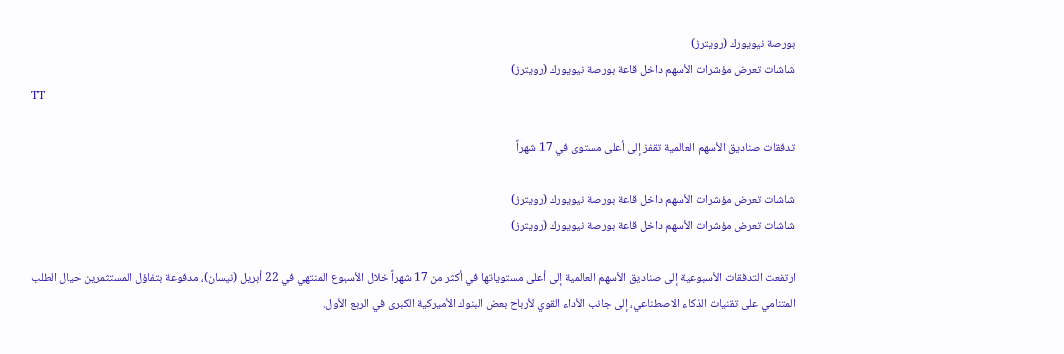بورصة نيويورك (رويترز)
شاشات تعرض مؤشرات الأسهم داخل قاعة بورصة نيويورك (رويترز)
TT

تدفقات صناديق الأسهم العالمية تقفز إلى أعلى مستوى في 17 شهراً

شاشات تعرض مؤشرات الأسهم داخل قاعة بورصة نيويورك (رويترز)
شاشات تعرض مؤشرات الأسهم داخل قاعة بورصة نيويورك (رويترز)

ارتفعت التدفقات الأسبوعية إلى صناديق الأسهم العالمية إلى أعلى مستوياتها في أكثر من 17 شهراً خلال الأسبوع المنتهي في 22 أبريل (نيسان)، مدفوعة بتفاؤل المستثمرين حيال الطلب المتنامي على تقنيات الذكاء الاصطناعي، إلى جانب الأداء القوي لأرباح بعض البنوك الأميركية الكبرى في الربع الأول.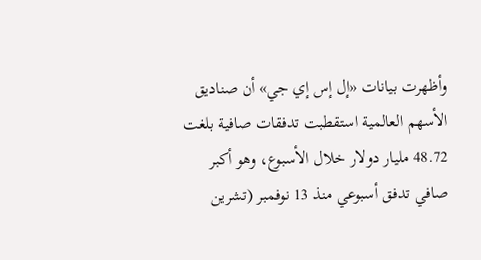وأظهرت بيانات «إل إس إي جي» أن صناديق الأسهم العالمية استقطبت تدفقات صافية بلغت 48.72 مليار دولار خلال الأسبوع، وهو أكبر صافي تدفق أسبوعي منذ 13 نوفمبر (تشرين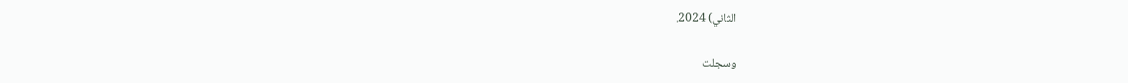الثاني) 2024.

وسجلت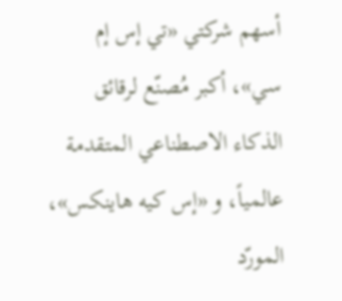أسهم شركتي «تي إس إم سي»، أكبر مُصنّع لرقائق الذكاء الاصطناعي المتقدمة عالمياً، و «إس كيه هاينكس»، المورّد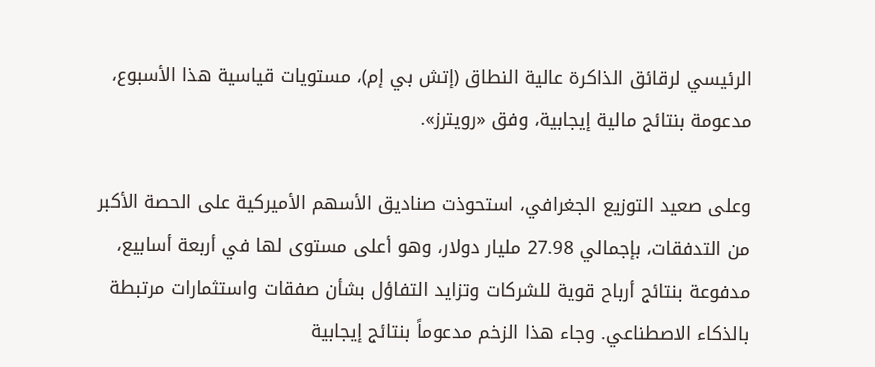الرئيسي لرقائق الذاكرة عالية النطاق (إتش بي إم)، مستويات قياسية هذا الأسبوع، مدعومة بنتائج مالية إيجابية، وفق «رويترز».

وعلى صعيد التوزيع الجغرافي، استحوذت صناديق الأسهم الأميركية على الحصة الأكبر من التدفقات، بإجمالي 27.98 مليار دولار، وهو أعلى مستوى لها في أربعة أسابيع، مدفوعة بنتائج أرباح قوية للشركات وتزايد التفاؤل بشأن صفقات واستثمارات مرتبطة بالذكاء الاصطناعي. وجاء هذا الزخم مدعوماً بنتائج إيجابية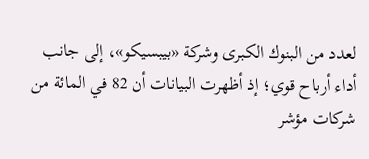لعدد من البنوك الكبرى وشركة «بيبسيكو»، إلى جانب أداء أرباح قوي؛ إذ أظهرت البيانات أن 82 في المائة من شركات مؤشر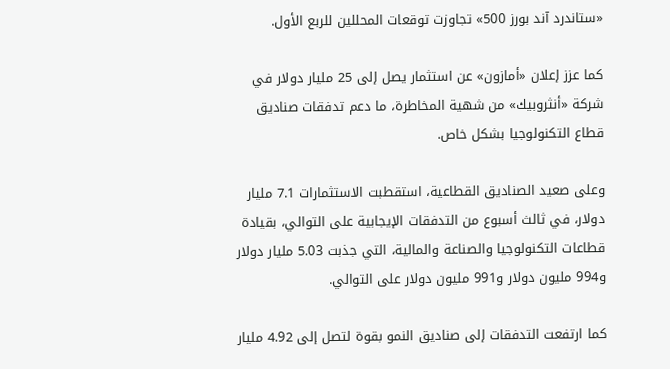«ستاندرد آند بورز 500» تجاوزت توقعات المحللين للربع الأول.

كما عزز إعلان «أمازون» عن استثمار يصل إلى 25 مليار دولار في شركة «أنثروبيك» من شهية المخاطرة، ما دعم تدفقات صناديق قطاع التكنولوجيا بشكل خاص.

وعلى صعيد الصناديق القطاعية، استقطبت الاستثمارات 7.1 مليار دولار، في ثالث أسبوع من التدفقات الإيجابية على التوالي، بقيادة قطاعات التكنولوجيا والصناعة والمالية، التي جذبت 5.03 مليار دولار و994 مليون دولار و991 مليون دولار على التوالي.

كما ارتفعت التدفقات إلى صناديق النمو بقوة لتصل إلى 4.92 مليار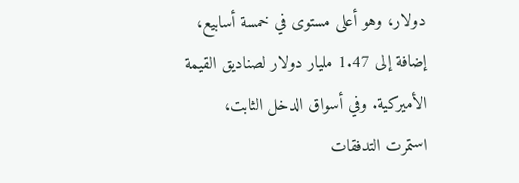دولار، وهو أعلى مستوى في خمسة أسابيع، إضافة إلى 1.47 مليار دولار لصناديق القيمة الأميركية. وفي أسواق الدخل الثابت، استمرت التدفقات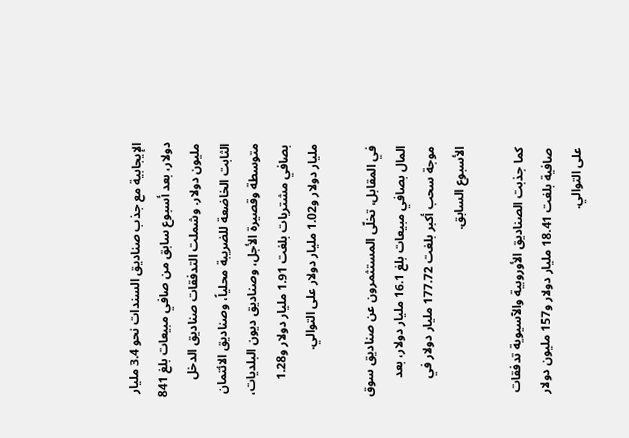الإيجابية مع جذب صناديق السندات نحو 3.4 مليار دولار، بعد أسبوع سابق من صافي مبيعات بلغ 841 مليون دولار. وشملت التدفقات صناديق الدخل الثابت الخاضعة للضريبة محلياً، وصناديق الائتمان متوسطة وقصيرة الأجل، وصناديق ديون البلديات، بصافي مشتريات بلغت 1.91 مليار دولار و1.28 مليار دولار و1.02 مليار دولار على التوالي.

في المقابل، تخلّى المستثمرون عن صناديق سوق المال بصافي مبيعات بلغ 16.1 مليار دولار، بعد موجة سحب أكبر بلغت 177.72 مليار دولار في الأسبوع السابق.

كما جذبت الصناديق الأوروبية والآسيوية تدفقات صافية بلغت 18.41 مليار دولار و157 مليون دولار على التوالي.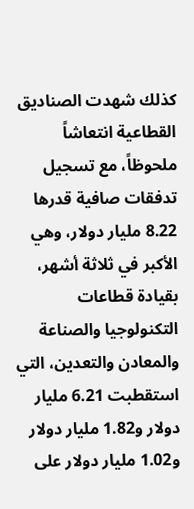كذلك شهدت الصناديق القطاعية انتعاشاً ملحوظاً، مع تسجيل تدفقات صافية قدرها 8.22 مليار دولار، وهي الأكبر في ثلاثة أشهر، بقيادة قطاعات التكنولوجيا والصناعة والمعادن والتعدين، التي استقطبت 6.21 مليار دولار و1.82 مليار دولار و1.02 مليار دولار على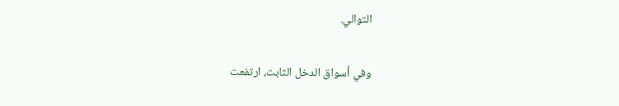التوالي.

وفي أسواق الدخل الثابت، ارتفعت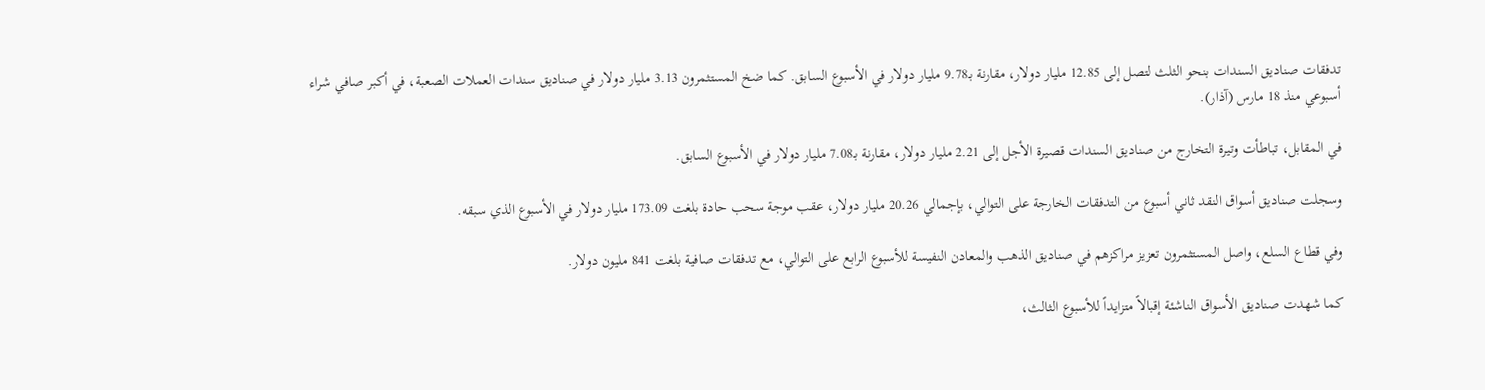تدفقات صناديق السندات بنحو الثلث لتصل إلى 12.85 مليار دولار، مقارنة بـ9.78 مليار دولار في الأسبوع السابق. كما ضخ المستثمرون 3.13 مليار دولار في صناديق سندات العملات الصعبة، في أكبر صافي شراء أسبوعي منذ 18 مارس (آذار).

في المقابل، تباطأت وتيرة التخارج من صناديق السندات قصيرة الأجل إلى 2.21 مليار دولار، مقارنة بـ7.08 مليار دولار في الأسبوع السابق.

وسجلت صناديق أسواق النقد ثاني أسبوع من التدفقات الخارجة على التوالي، بإجمالي 20.26 مليار دولار، عقب موجة سحب حادة بلغت 173.09 مليار دولار في الأسبوع الذي سبقه.

وفي قطاع السلع، واصل المستثمرون تعزيز مراكزهم في صناديق الذهب والمعادن النفيسة للأسبوع الرابع على التوالي، مع تدفقات صافية بلغت 841 مليون دولار.

كما شهدت صناديق الأسواق الناشئة إقبالاً متزايداً للأسبوع الثالث،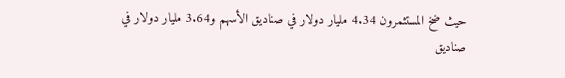حيث ضخ المستثمرون 4.34 مليار دولار في صناديق الأسهم و3.64 مليار دولار في صناديق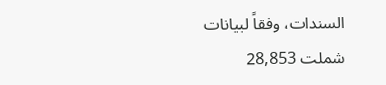السندات، وفقاً لبيانات شملت 28,853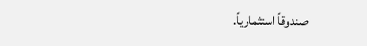صندوقاً استثمارياً.